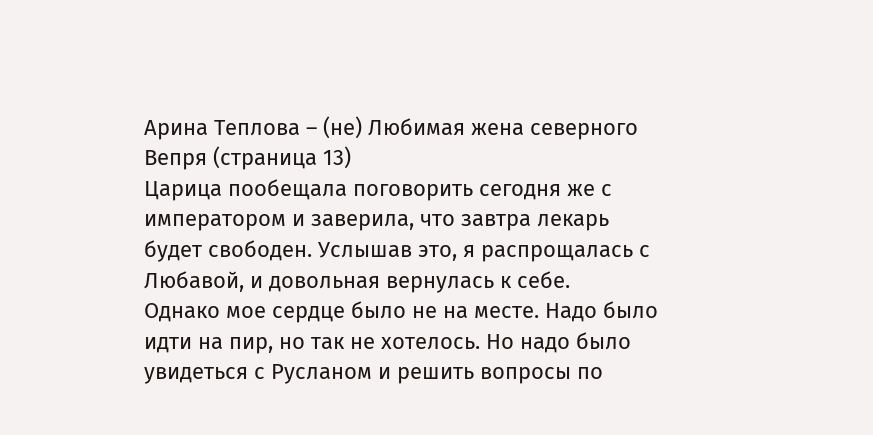Арина Теплова – (не) Любимая жена северного Вепря (страница 13)
Царица пообещала поговорить сегодня же с императором и заверила, что завтра лекарь будет свободен. Услышав это, я распрощалась с Любавой, и довольная вернулась к себе.
Однако мое сердце было не на месте. Надо было идти на пир, но так не хотелось. Но надо было увидеться с Русланом и решить вопросы по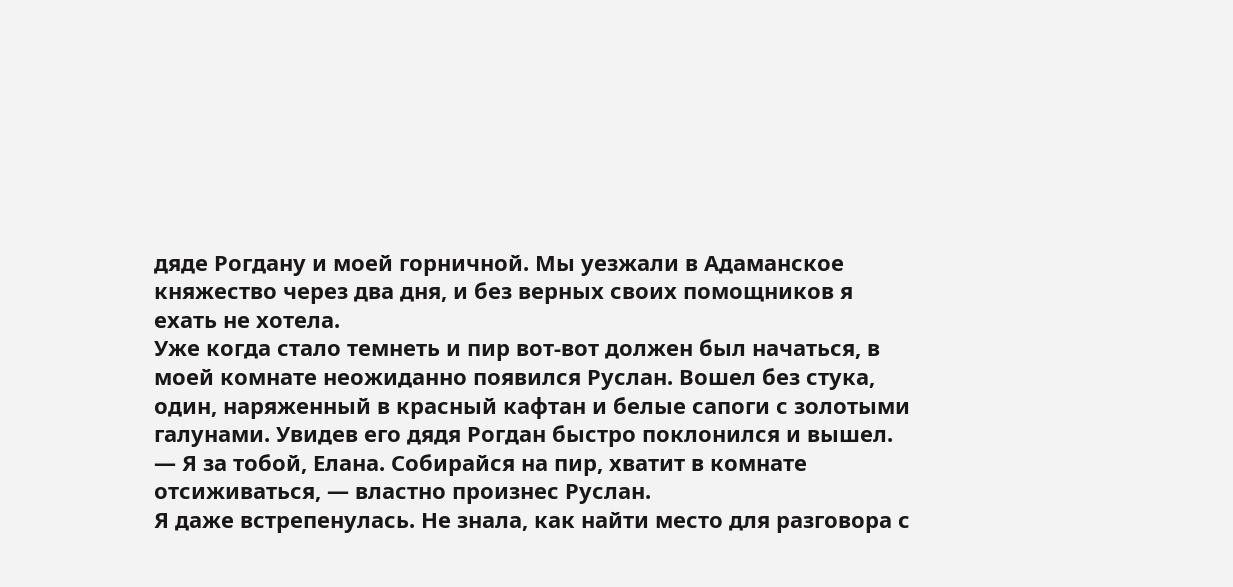дяде Рогдану и моей горничной. Мы уезжали в Адаманское княжество через два дня, и без верных своих помощников я ехать не хотела.
Уже когда стало темнеть и пир вот-вот должен был начаться, в моей комнате неожиданно появился Руслан. Вошел без стука, один, наряженный в красный кафтан и белые сапоги с золотыми галунами. Увидев его дядя Рогдан быстро поклонился и вышел.
— Я за тобой, Елана. Собирайся на пир, хватит в комнате отсиживаться, — властно произнес Руслан.
Я даже встрепенулась. Не знала, как найти место для разговора с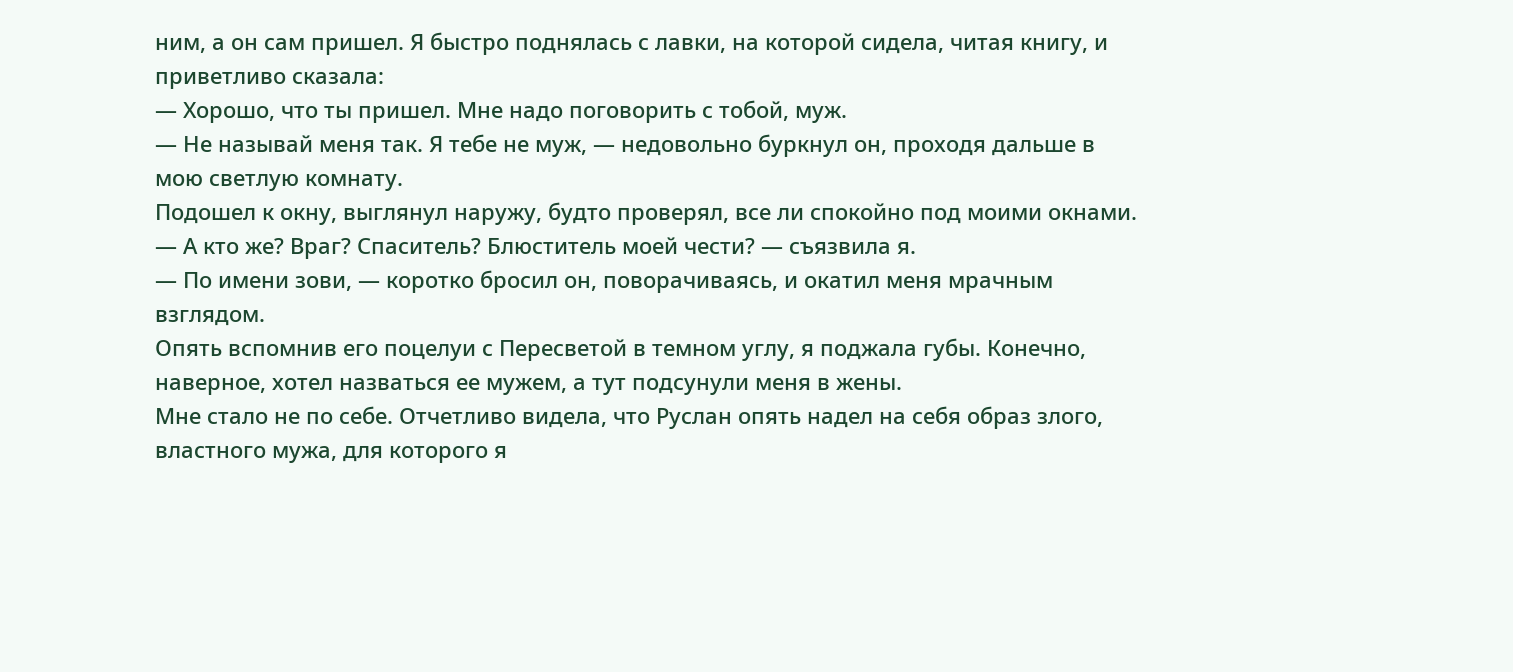ним, а он сам пришел. Я быстро поднялась с лавки, на которой сидела, читая книгу, и приветливо сказала:
— Хорошо, что ты пришел. Мне надо поговорить с тобой, муж.
— Не называй меня так. Я тебе не муж, — недовольно буркнул он, проходя дальше в мою светлую комнату.
Подошел к окну, выглянул наружу, будто проверял, все ли спокойно под моими окнами.
— А кто же? Враг? Спаситель? Блюститель моей чести? — съязвила я.
— По имени зови, — коротко бросил он, поворачиваясь, и окатил меня мрачным взглядом.
Опять вспомнив его поцелуи с Пересветой в темном углу, я поджала губы. Конечно, наверное, хотел назваться ее мужем, а тут подсунули меня в жены.
Мне стало не по себе. Отчетливо видела, что Руслан опять надел на себя образ злого, властного мужа, для которого я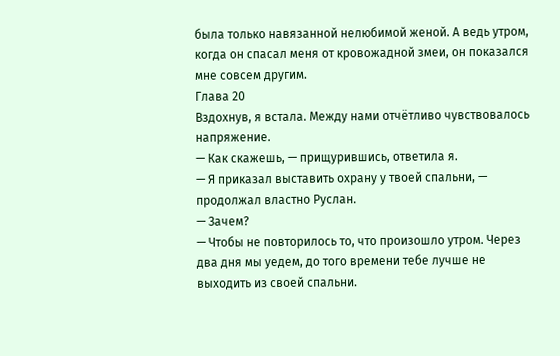была только навязанной нелюбимой женой. А ведь утром, когда он спасал меня от кровожадной змеи, он показался мне совсем другим.
Глава 20
Вздохнув, я встала. Между нами отчётливо чувствовалось напряжение.
— Как скажешь, — прищурившись, ответила я.
— Я приказал выставить охрану у твоей спальни, — продолжал властно Руслан.
— Зачем?
— Чтобы не повторилось то, что произошло утром. Через два дня мы уедем, до того времени тебе лучше не выходить из своей спальни.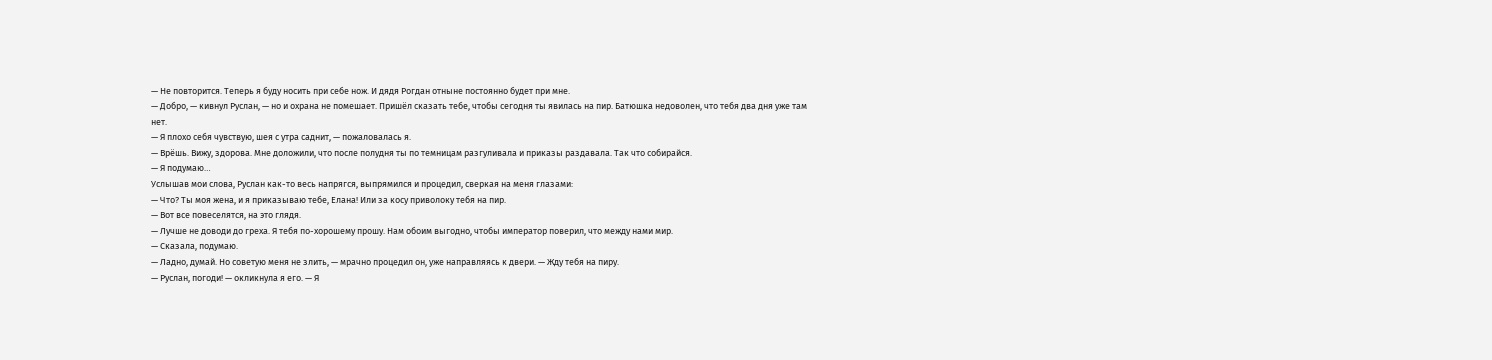— Не повторится. Теперь я буду носить при себе нож. И дядя Рогдан отныне постоянно будет при мне.
— Добро, — кивнул Руслан, — но и охрана не помешает. Пришёл сказать тебе, чтобы сегодня ты явилась на пир. Батюшка недоволен, что тебя два дня уже там нет.
— Я плохо себя чувствую, шея с утра саднит, — пожаловалась я.
— Врёшь. Вижу, здорова. Мне доложили, что после полудня ты по темницам разгуливала и приказы раздавала. Так что собирайся.
— Я подумаю…
Услышав мои слова, Руслан как-то весь напрягся, выпрямился и процедил, сверкая на меня глазами:
— Что? Ты моя жена, и я приказываю тебе, Елана! Или за косу приволоку тебя на пир.
— Вот все повеселятся, на это глядя.
— Лучше не доводи до греха. Я тебя по-хорошему прошу. Нам обоим выгодно, чтобы император поверил, что между нами мир.
— Сказала, подумаю.
— Ладно, думай. Но советую меня не злить, — мрачно процедил он, уже направляясь к двери. — Жду тебя на пиру.
— Руслан, погоди! — окликнула я его. — Я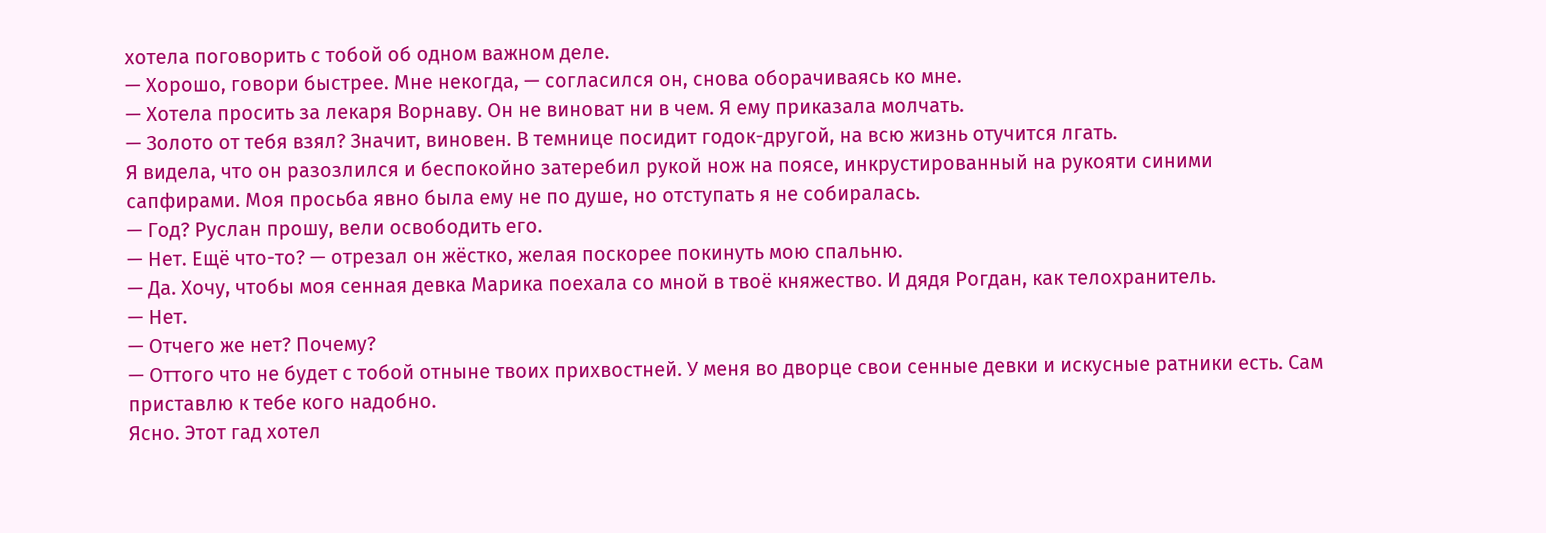хотела поговорить с тобой об одном важном деле.
— Хорошо, говори быстрее. Мне некогда, — согласился он, снова оборачиваясь ко мне.
— Хотела просить за лекаря Ворнаву. Он не виноват ни в чем. Я ему приказала молчать.
— Золото от тебя взял? Значит, виновен. В темнице посидит годок-другой, на всю жизнь отучится лгать.
Я видела, что он разозлился и беспокойно затеребил рукой нож на поясе, инкрустированный на рукояти синими сапфирами. Моя просьба явно была ему не по душе, но отступать я не собиралась.
— Год? Руслан прошу, вели освободить его.
— Нет. Ещё что-то? — отрезал он жёстко, желая поскорее покинуть мою спальню.
— Да. Хочу, чтобы моя сенная девка Марика поехала со мной в твоё княжество. И дядя Рогдан, как телохранитель.
— Нет.
— Отчего же нет? Почему?
— Оттого что не будет с тобой отныне твоих прихвостней. У меня во дворце свои сенные девки и искусные ратники есть. Сам приставлю к тебе кого надобно.
Ясно. Этот гад хотел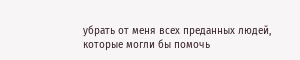убрать от меня всех преданных людей, которые могли бы помочь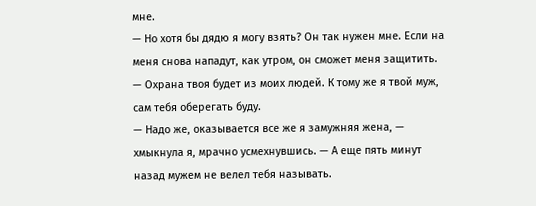мне.
— Но хотя бы дядю я могу взять? Он так нужен мне. Если на меня снова нападут, как утром, он сможет меня защитить.
— Охрана твоя будет из моих людей. К тому же я твой муж, сам тебя оберегать буду.
— Надо же, оказывается все же я замужняя жена, — хмыкнула я, мрачно усмехнувшись. — А еще пять минут назад мужем не велел тебя называть.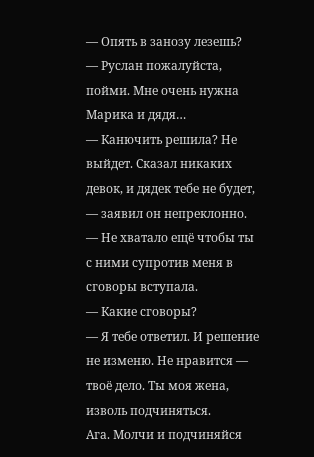— Опять в занозу лезешь?
— Руслан пожалуйста, пойми. Мне очень нужна Марика и дядя…
— Канючить решила? Не выйдет. Сказал никаких девок, и дядек тебе не будет, — заявил он непреклонно. — Не хватало ещё чтобы ты с ними супротив меня в сговоры вступала.
— Какие сговоры?
— Я тебе ответил. И решение не изменю. Не нравится — твоё дело. Ты моя жена, изволь подчиняться.
Ага. Молчи и подчиняйся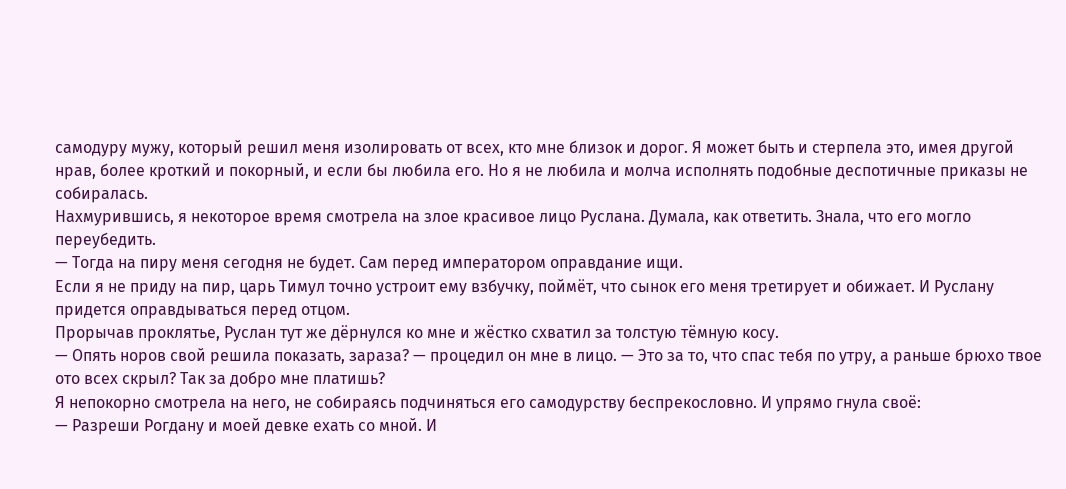самодуру мужу, который решил меня изолировать от всех, кто мне близок и дорог. Я может быть и стерпела это, имея другой нрав, более кроткий и покорный, и если бы любила его. Но я не любила и молча исполнять подобные деспотичные приказы не собиралась.
Нахмурившись, я некоторое время смотрела на злое красивое лицо Руслана. Думала, как ответить. Знала, что его могло переубедить.
— Тогда на пиру меня сегодня не будет. Сам перед императором оправдание ищи.
Если я не приду на пир, царь Тимул точно устроит ему взбучку, поймёт, что сынок его меня третирует и обижает. И Руслану придется оправдываться перед отцом.
Прорычав проклятье, Руслан тут же дёрнулся ко мне и жёстко схватил за толстую тёмную косу.
— Опять норов свой решила показать, зараза? — процедил он мне в лицо. — Это за то, что спас тебя по утру, а раньше брюхо твое ото всех скрыл? Так за добро мне платишь?
Я непокорно смотрела на него, не собираясь подчиняться его самодурству беспрекословно. И упрямо гнула своё:
— Разреши Рогдану и моей девке ехать со мной. И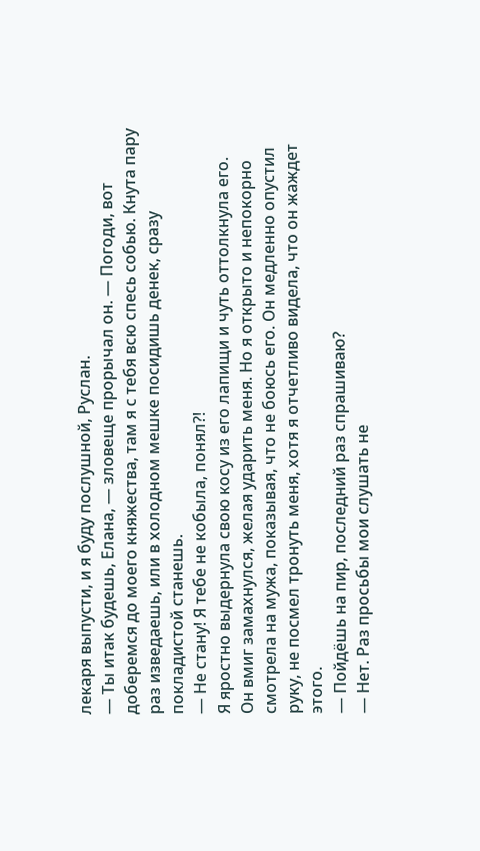лекаря выпусти, и я буду послушной, Руслан.
— Ты итак будешь, Елана, — зловеще прорычал он. — Погоди, вот доберемся до моего княжества, там я с тебя всю спесь собью. Кнута пару раз изведаешь, или в холодном мешке посидишь денек, сразу покладистой станешь.
— Не стану! Я тебе не кобыла, понял?!
Я яростно выдернула свою косу из его лапищи и чуть оттолкнула его.
Он вмиг замахнулся, желая ударить меня. Но я открыто и непокорно смотрела на мужа, показывая, что не боюсь его. Он медленно опустил руку, не посмел тронуть меня, хотя я отчетливо видела, что он жаждет этого.
— Пойдёшь на пир, последний раз спрашиваю?
— Нет. Раз просьбы мои слушать не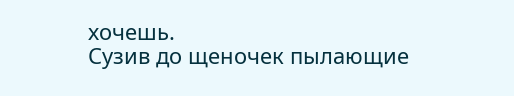хочешь.
Сузив до щеночек пылающие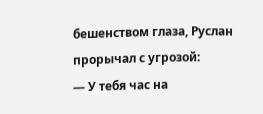бешенством глаза, Руслан прорычал с угрозой:
— У тебя час на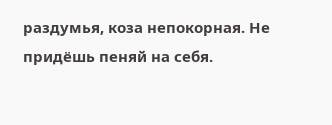раздумья, коза непокорная. Не придёшь пеняй на себя.